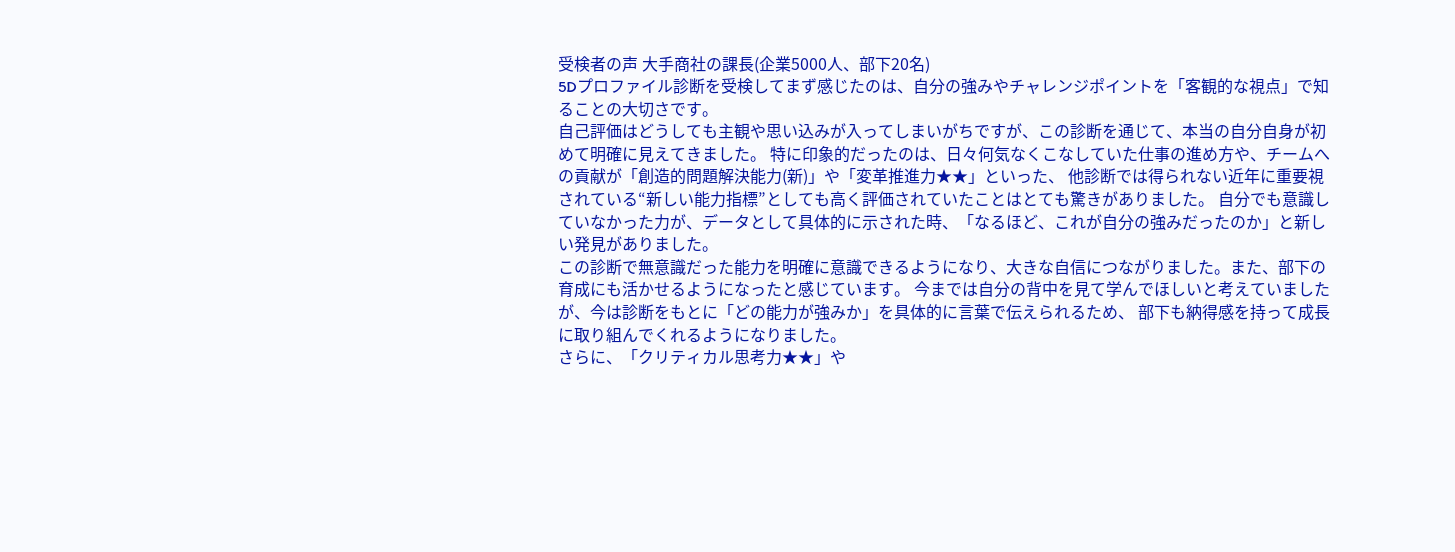受検者の声 大手商社の課長(企業5000人、部下20名)
5Dプロファイル診断を受検してまず感じたのは、自分の強みやチャレンジポイントを「客観的な視点」で知ることの大切さです。
自己評価はどうしても主観や思い込みが入ってしまいがちですが、この診断を通じて、本当の自分自身が初めて明確に見えてきました。 特に印象的だったのは、日々何気なくこなしていた仕事の進め方や、チームへの貢献が「創造的問題解決能力(新)」や「変革推進力★★」といった、 他診断では得られない近年に重要視されている“新しい能力指標”としても高く評価されていたことはとても驚きがありました。 自分でも意識していなかった力が、データとして具体的に示された時、「なるほど、これが自分の強みだったのか」と新しい発見がありました。
この診断で無意識だった能力を明確に意識できるようになり、大きな自信につながりました。また、部下の育成にも活かせるようになったと感じています。 今までは自分の背中を見て学んでほしいと考えていましたが、今は診断をもとに「どの能力が強みか」を具体的に言葉で伝えられるため、 部下も納得感を持って成長に取り組んでくれるようになりました。
さらに、「クリティカル思考力★★」や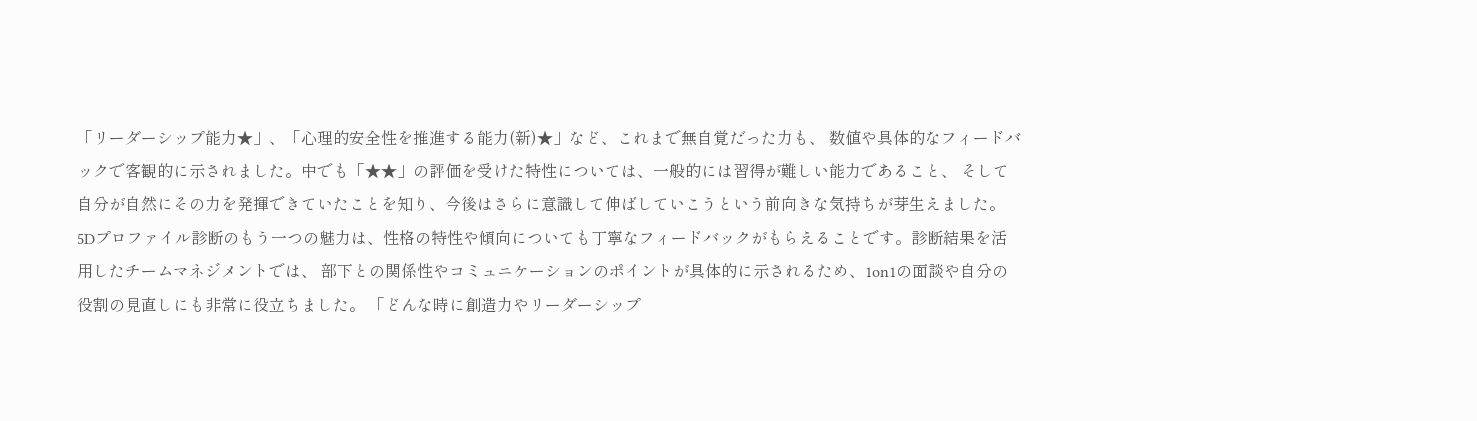「リーダーシップ能力★」、「心理的安全性を推進する能力(新)★」など、これまで無自覚だった力も、 数値や具体的なフィードバックで客観的に示されました。中でも「★★」の評価を受けた特性については、一般的には習得が難しい能力であること、 そして自分が自然にその力を発揮できていたことを知り、今後はさらに意識して伸ばしていこうという前向きな気持ちが芽生えました。
5Dプロファイル診断のもう一つの魅力は、性格の特性や傾向についても丁寧なフィードバックがもらえることです。診断結果を活用したチームマネジメントでは、 部下との関係性やコミュニケーションのポイントが具体的に示されるため、1on1の面談や自分の役割の見直しにも非常に役立ちました。 「どんな時に創造力やリーダーシップ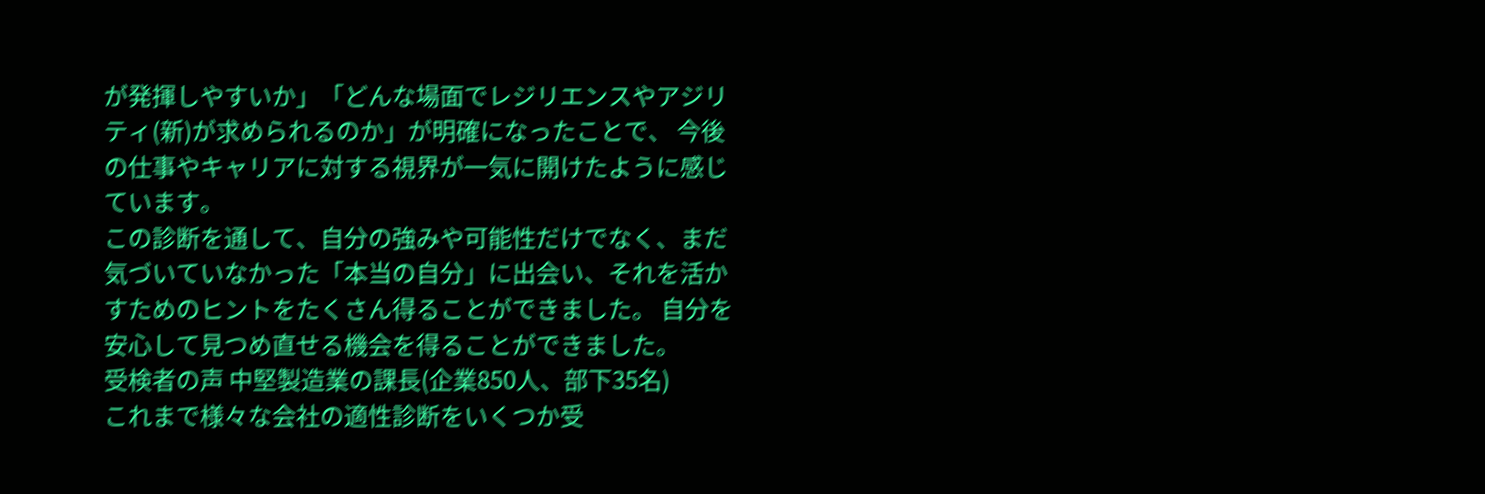が発揮しやすいか」「どんな場面でレジリエンスやアジリティ(新)が求められるのか」が明確になったことで、 今後の仕事やキャリアに対する視界が一気に開けたように感じています。
この診断を通して、自分の強みや可能性だけでなく、まだ気づいていなかった「本当の自分」に出会い、それを活かすためのヒントをたくさん得ることができました。 自分を安心して見つめ直せる機会を得ることができました。
受検者の声 中堅製造業の課長(企業850人、部下35名)
これまで様々な会社の適性診断をいくつか受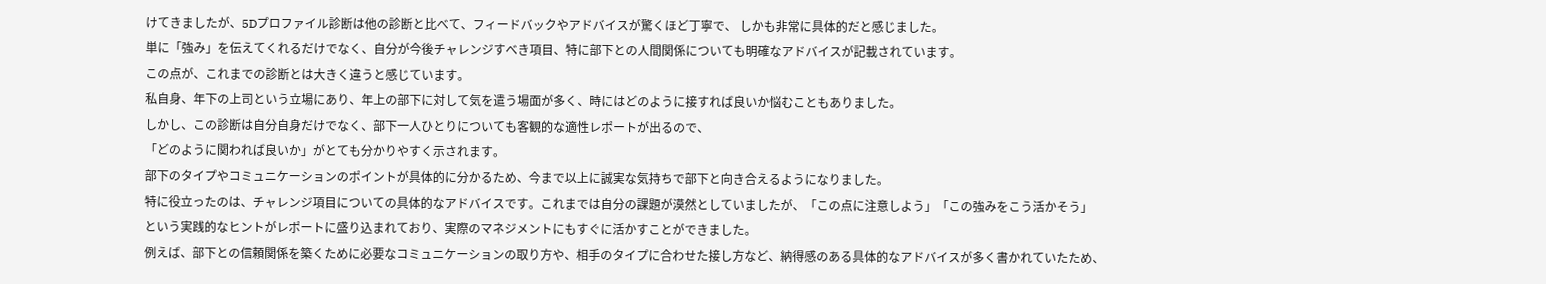けてきましたが、5Dプロファイル診断は他の診断と比べて、フィードバックやアドバイスが驚くほど丁寧で、 しかも非常に具体的だと感じました。
単に「強み」を伝えてくれるだけでなく、自分が今後チャレンジすべき項目、特に部下との人間関係についても明確なアドバイスが記載されています。
この点が、これまでの診断とは大きく違うと感じています。
私自身、年下の上司という立場にあり、年上の部下に対して気を遣う場面が多く、時にはどのように接すれば良いか悩むこともありました。
しかし、この診断は自分自身だけでなく、部下一人ひとりについても客観的な適性レポートが出るので、
「どのように関われば良いか」がとても分かりやすく示されます。
部下のタイプやコミュニケーションのポイントが具体的に分かるため、今まで以上に誠実な気持ちで部下と向き合えるようになりました。
特に役立ったのは、チャレンジ項目についての具体的なアドバイスです。これまでは自分の課題が漠然としていましたが、「この点に注意しよう」「この強みをこう活かそう」
という実践的なヒントがレポートに盛り込まれており、実際のマネジメントにもすぐに活かすことができました。
例えば、部下との信頼関係を築くために必要なコミュニケーションの取り方や、相手のタイプに合わせた接し方など、納得感のある具体的なアドバイスが多く書かれていたため、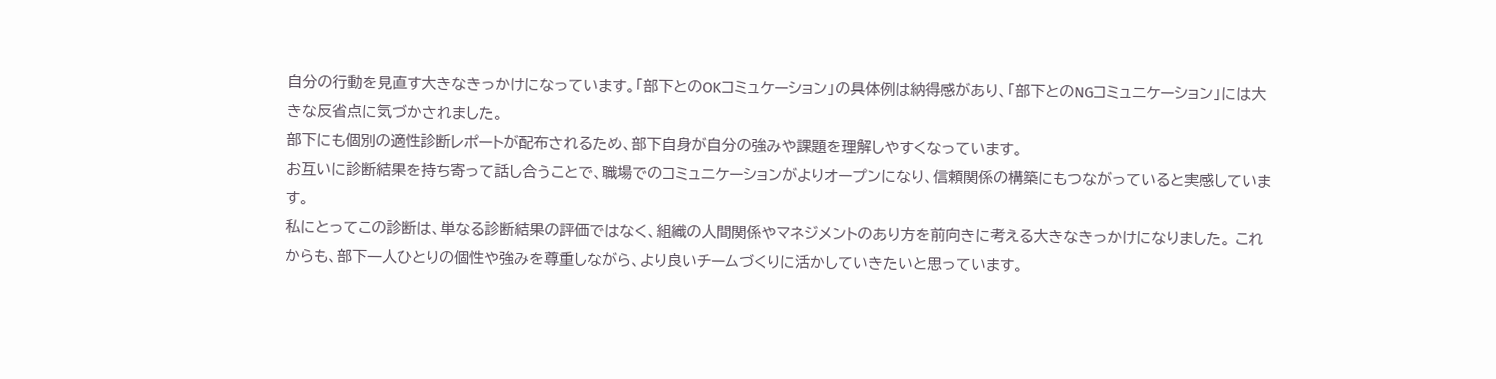自分の行動を見直す大きなきっかけになっています。「部下とのOKコミュケーション」の具体例は納得感があり、「部下とのNGコミュニケーション」には大きな反省点に気づかされました。
部下にも個別の適性診断レポートが配布されるため、部下自身が自分の強みや課題を理解しやすくなっています。
お互いに診断結果を持ち寄って話し合うことで、職場でのコミュニケーションがよりオープンになり、信頼関係の構築にもつながっていると実感しています。
私にとってこの診断は、単なる診断結果の評価ではなく、組織の人間関係やマネジメントのあり方を前向きに考える大きなきっかけになりました。 これからも、部下一人ひとりの個性や強みを尊重しながら、より良いチームづくりに活かしていきたいと思っています。